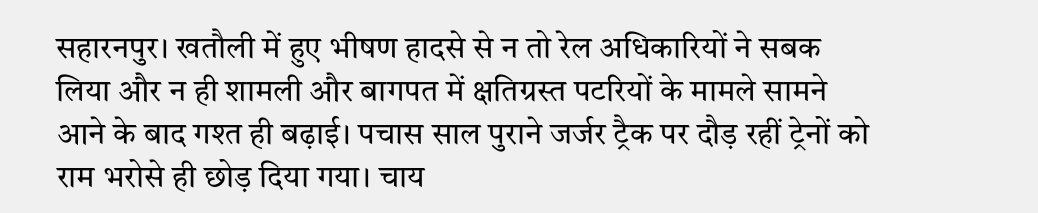सहारनपुर। खतौली में हुए भीषण हादसे से न तो रेल अधिकारियों ने सबक लिया और न ही शामली और बागपत में क्षतिग्रस्त पटरियों के मामले सामने आने के बाद गश्त ही बढ़ाई। पचास साल पुराने जर्जर ट्रैक पर दौड़ रहीं ट्रेनों को राम भरोसे ही छोड़ दिया गया। चाय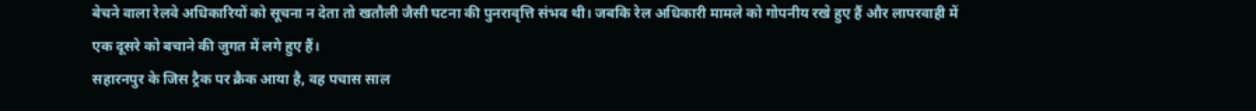बेचने वाला रेलवे अधिकारियों को सूचना न देता तो खतौली जैसी घटना की पुनरावृत्ति संभव थी। जबकि रेल अधिकारी मामले को गोपनीय रखे हुए हैं और लापरवाही में एक दूसरे को बचाने की जुगत में लगे हुए हैं।
सहारनपुर के जिस ट्रैक पर क्रैक आया है, वह पचास साल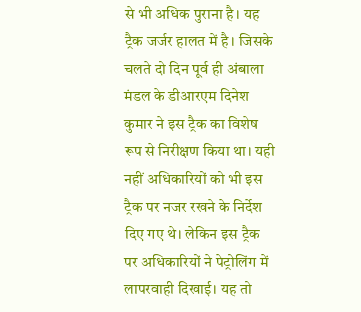से भी अधिक पुराना है। यह ट्रैक जर्जर हालत में है। जिसके चलते दो दिन पूर्व ही अंबाला मंडल के डीआरएम दिनेश कुमार ने इस ट्रैक का विशेष रूप से निरीक्षण किया था। यही नहीं अधिकारियों को भी इस ट्रैक पर नजर रखने के निर्देश दिए गए थे। लेकिन इस ट्रैक पर अधिकारियों ने पेट्रोलिंग में लापरवाही दिखाई। यह तो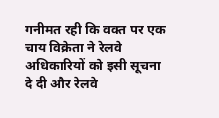गनीमत रही कि वक्त पर एक चाय विक्रेता ने रेलवे अधिकारियों को इसी सूचना दे दी और रेलवे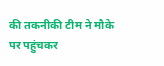की तकनीकी टीम ने मौके पर पहुंचकर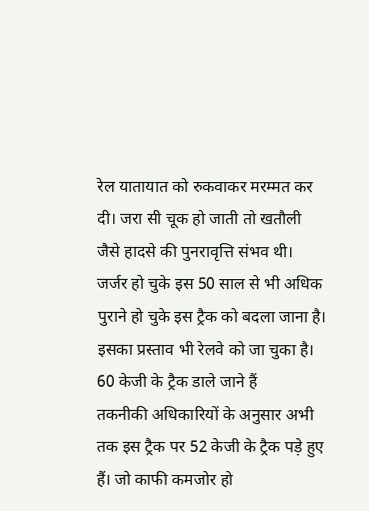रेल यातायात को रुकवाकर मरम्मत कर दी। जरा सी चूक हो जाती तो खतौली जैसे हादसे की पुनरावृत्ति संभव थी। जर्जर हो चुके इस 50 साल से भी अधिक पुराने हो चुके इस ट्रैक को बदला जाना है। इसका प्रस्ताव भी रेलवे को जा चुका है।
60 केजी के ट्रैक डाले जाने हैं
तकनीकी अधिकारियों के अनुसार अभी तक इस ट्रैक पर 52 केजी के ट्रैक पड़े हुए हैं। जो काफी कमजोर हो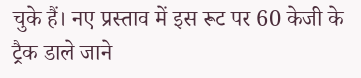चुके हैं। नए प्रस्ताव में इस रूट पर 60 केजी के ट्रैक डाले जाने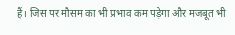हैं। जिस पर मौसम का भी प्रभाव कम पड़ेगा और मजबूत भी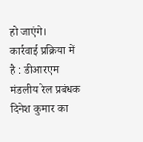हो जाएंगे।
कार्रवाई प्रक्रिया में है : डीआरएम
मंडलीय रेल प्रबंधक दिनेश कुमार का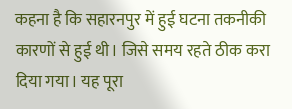कहना है कि सहारनपुर में हुई घटना तकनीकी कारणों से हुई थी। जिसे समय रहते ठीक करा दिया गया। यह पूरा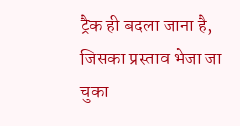ट्रैक ही बदला जाना है, जिसका प्रस्ताव भेजा जा चुका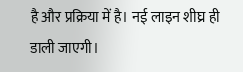है और प्रक्रिया में है। नई लाइन शीघ्र ही डाली जाएगी।